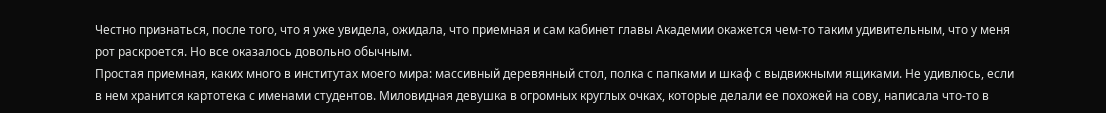Честно признаться, после того, что я уже увидела, ожидала, что приемная и сам кабинет главы Академии окажется чем-то таким удивительным, что у меня рот раскроется. Но все оказалось довольно обычным.
Простая приемная, каких много в институтах моего мира: массивный деревянный стол, полка с папками и шкаф с выдвижными ящиками. Не удивлюсь, если в нем хранится картотека с именами студентов. Миловидная девушка в огромных круглых очках, которые делали ее похожей на сову, написала что-то в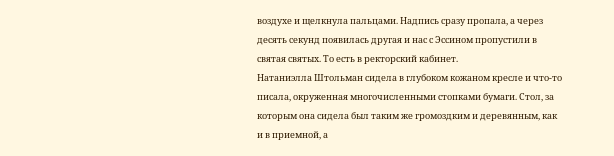воздухе и щелкнула пальцами. Надпись сразу пропала, а через десять секунд появилась другая и нас с Эссином пропустили в святая святых. То есть в ректорский кабинет.
Натаниэлла Штольман сидела в глубоком кожаном кресле и что-то писала, окруженная многочисленными стопками бумаги. Стол, за которым она сидела был таким же громоздким и деревянным, как и в приемной, а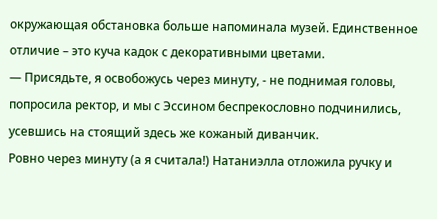окружающая обстановка больше напоминала музей. Единственное отличие – это куча кадок с декоративными цветами.
— Присядьте, я освобожусь через минуту, - не поднимая головы, попросила ректор, и мы с Эссином беспрекословно подчинились, усевшись на стоящий здесь же кожаный диванчик.
Ровно через минуту (а я считала!) Натаниэлла отложила ручку и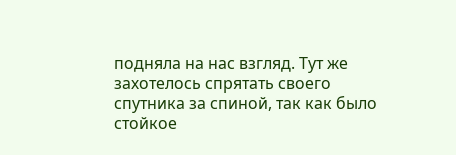подняла на нас взгляд. Тут же захотелось спрятать своего спутника за спиной, так как было стойкое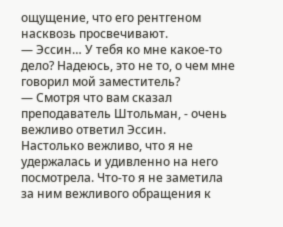ощущение, что его рентгеном насквозь просвечивают.
— Эссин… У тебя ко мне какое-то дело? Надеюсь, это не то, о чем мне говорил мой заместитель?
— Смотря что вам сказал преподаватель Штольман, - очень вежливо ответил Эссин.
Настолько вежливо, что я не удержалась и удивленно на него посмотрела. Что-то я не заметила за ним вежливого обращения к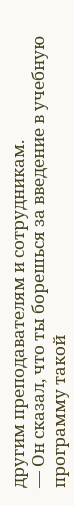другим преподавателям и сотрудникам.
— Он сказал, что ты борешься за введение в учебную программу такой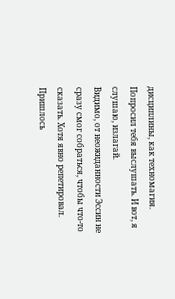дисциплины, как техномагия. Попросил тебя выслушать. И вот, я слушаю, излагай.
Видимо, от неожиданности Эссин не сразу смог собраться, чтобы что-то сказать. Хотя явно репетировал. Пришлось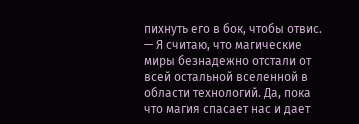пихнуть его в бок, чтобы отвис.
— Я считаю, что магические миры безнадежно отстали от всей остальной вселенной в области технологий. Да, пока что магия спасает нас и дает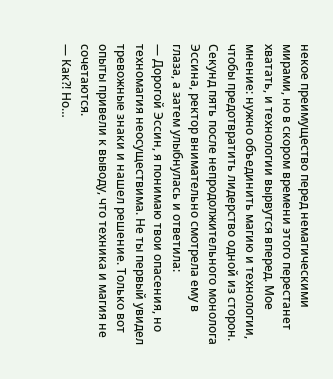некое преимущество перед немагическими мирами, но в скором времени этого перестанет хватать, и технологии вырвутся вперед. Мое мнение: нужно объединить магию и технологии, чтобы предотвратить лидерство одной из сторон.
Секунд пять после непродолжительного монолога Эссина, ректор внимательно смотрела ему в глаза, а затем улыбнулась и ответила:
— Дорогой Эссин, я понимаю твои опасения, но техномагия неосуществима. Не ты первый увидел тревожные знаки и нашел решение. Только вот опыты привели к выводу, что техника и магия не сочетаются.
— Как?! Но…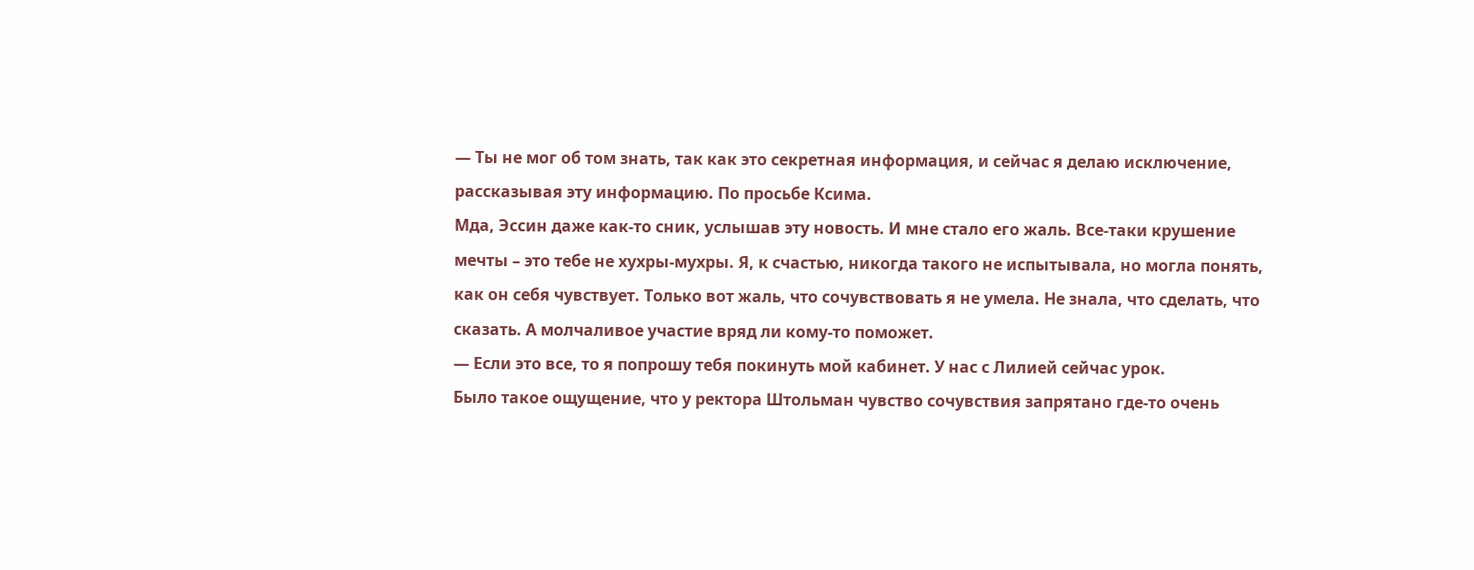— Ты не мог об том знать, так как это секретная информация, и сейчас я делаю исключение, рассказывая эту информацию. По просьбе Ксима.
Мда, Эссин даже как-то сник, услышав эту новость. И мне стало его жаль. Все-таки крушение мечты – это тебе не хухры-мухры. Я, к счастью, никогда такого не испытывала, но могла понять, как он себя чувствует. Только вот жаль, что сочувствовать я не умела. Не знала, что сделать, что сказать. А молчаливое участие вряд ли кому-то поможет.
— Если это все, то я попрошу тебя покинуть мой кабинет. У нас с Лилией сейчас урок.
Было такое ощущение, что у ректора Штольман чувство сочувствия запрятано где-то очень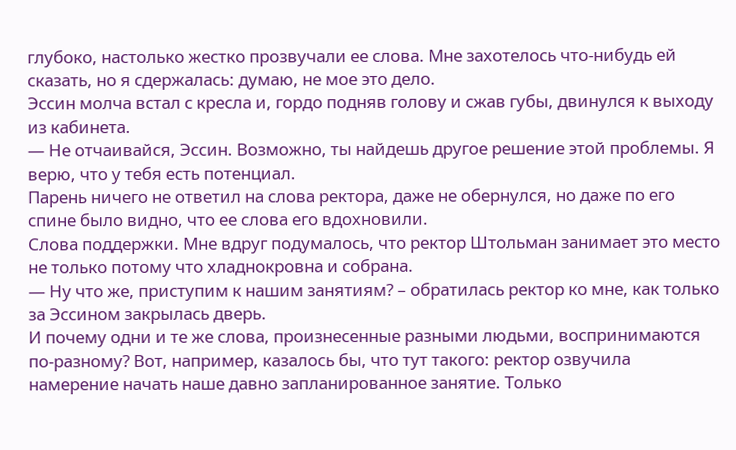глубоко, настолько жестко прозвучали ее слова. Мне захотелось что-нибудь ей сказать, но я сдержалась: думаю, не мое это дело.
Эссин молча встал с кресла и, гордо подняв голову и сжав губы, двинулся к выходу из кабинета.
— Не отчаивайся, Эссин. Возможно, ты найдешь другое решение этой проблемы. Я верю, что у тебя есть потенциал.
Парень ничего не ответил на слова ректора, даже не обернулся, но даже по его спине было видно, что ее слова его вдохновили.
Слова поддержки. Мне вдруг подумалось, что ректор Штольман занимает это место не только потому что хладнокровна и собрана.
— Ну что же, приступим к нашим занятиям? – обратилась ректор ко мне, как только за Эссином закрылась дверь.
И почему одни и те же слова, произнесенные разными людьми, воспринимаются по-разному? Вот, например, казалось бы, что тут такого: ректор озвучила намерение начать наше давно запланированное занятие. Только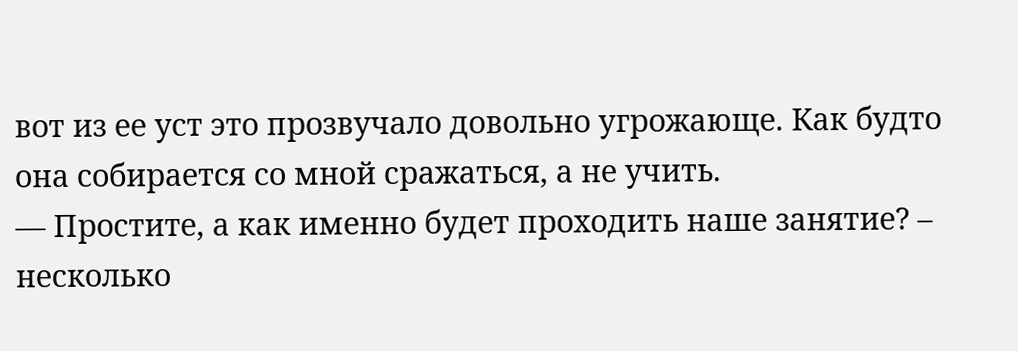вот из ее уст это прозвучало довольно угрожающе. Как будто она собирается со мной сражаться, а не учить.
— Простите, а как именно будет проходить наше занятие? – несколько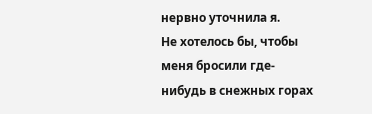нервно уточнила я.
Не хотелось бы, чтобы меня бросили где-нибудь в снежных горах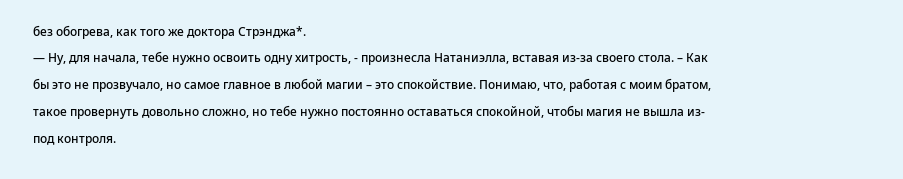без обогрева, как того же доктора Стрэнджа*.
— Ну, для начала, тебе нужно освоить одну хитрость, - произнесла Натаниэлла, вставая из-за своего стола. – Как бы это не прозвучало, но самое главное в любой магии – это спокойствие. Понимаю, что, работая с моим братом, такое провернуть довольно сложно, но тебе нужно постоянно оставаться спокойной, чтобы магия не вышла из-под контроля.